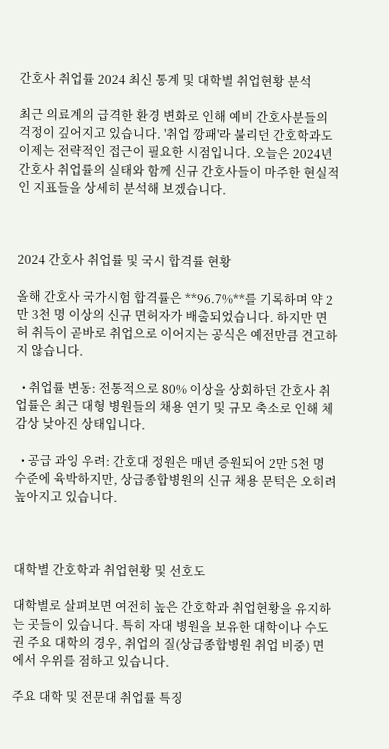간호사 취업률 2024 최신 통계 및 대학별 취업현황 분석

최근 의료계의 급격한 환경 변화로 인해 예비 간호사분들의 걱정이 깊어지고 있습니다. '취업 깡패'라 불리던 간호학과도 이제는 전략적인 접근이 필요한 시점입니다. 오늘은 2024년 간호사 취업률의 실태와 함께 신규 간호사들이 마주한 현실적인 지표들을 상세히 분석해 보겠습니다.



2024 간호사 취업률 및 국시 합격률 현황

올해 간호사 국가시험 합격률은 **96.7%**를 기록하며 약 2만 3천 명 이상의 신규 면허자가 배출되었습니다. 하지만 면허 취득이 곧바로 취업으로 이어지는 공식은 예전만큼 견고하지 않습니다.

  • 취업률 변동: 전통적으로 80% 이상을 상회하던 간호사 취업률은 최근 대형 병원들의 채용 연기 및 규모 축소로 인해 체감상 낮아진 상태입니다.

  • 공급 과잉 우려: 간호대 정원은 매년 증원되어 2만 5천 명 수준에 육박하지만, 상급종합병원의 신규 채용 문턱은 오히려 높아지고 있습니다.



대학별 간호학과 취업현황 및 선호도

대학별로 살펴보면 여전히 높은 간호학과 취업현황을 유지하는 곳들이 있습니다. 특히 자대 병원을 보유한 대학이나 수도권 주요 대학의 경우, 취업의 질(상급종합병원 취업 비중) 면에서 우위를 점하고 있습니다.

주요 대학 및 전문대 취업률 특징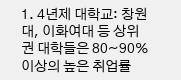1. 4년제 대학교: 창원대, 이화여대 등 상위권 대학들은 80~90% 이상의 높은 취업률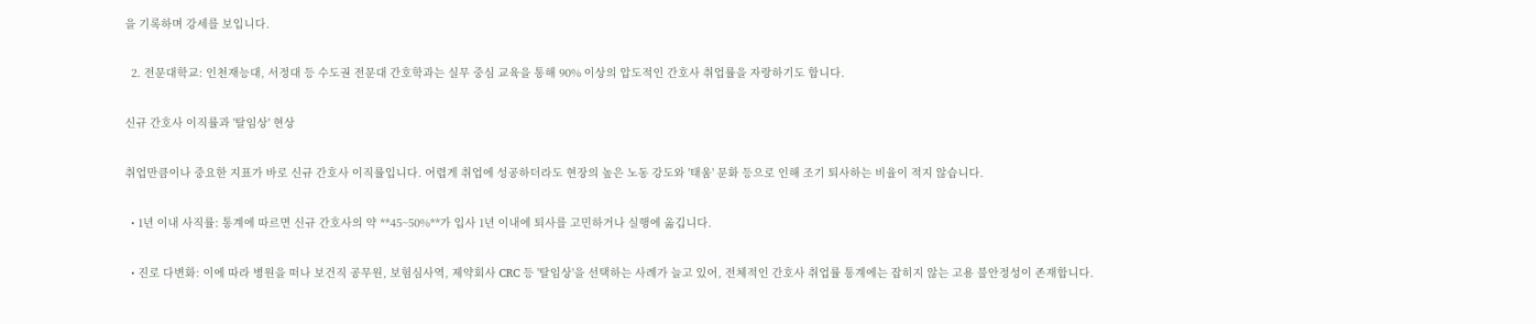을 기록하며 강세를 보입니다.

  2. 전문대학교: 인천재능대, 서정대 등 수도권 전문대 간호학과는 실무 중심 교육을 통해 90% 이상의 압도적인 간호사 취업률을 자랑하기도 합니다.

신규 간호사 이직률과 '탈임상' 현상

취업만큼이나 중요한 지표가 바로 신규 간호사 이직률입니다. 어렵게 취업에 성공하더라도 현장의 높은 노동 강도와 '태움' 문화 등으로 인해 조기 퇴사하는 비율이 적지 않습니다.

  • 1년 이내 사직률: 통계에 따르면 신규 간호사의 약 **45~50%**가 입사 1년 이내에 퇴사를 고민하거나 실행에 옮깁니다.

  • 진로 다변화: 이에 따라 병원을 떠나 보건직 공무원, 보험심사역, 제약회사 CRC 등 '탈임상'을 선택하는 사례가 늘고 있어, 전체적인 간호사 취업률 통계에는 잡히지 않는 고용 불안정성이 존재합니다.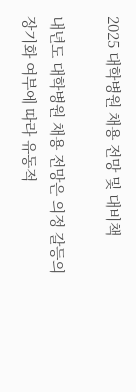2025 대학병원 채용 전망 및 대비책

내년도 대학병원 채용 전망은 의정 갈등의 장기화 여부에 따라 유동적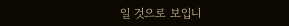일 것으로 보입니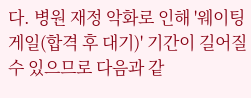다. 병원 재정 악화로 인해 '웨이팅 게일(합격 후 대기)' 기간이 길어질 수 있으므로 다음과 같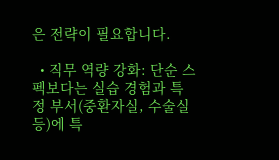은 전략이 필요합니다.

  • 직무 역량 강화: 단순 스펙보다는 실습 경험과 특정 부서(중환자실, 수술실 등)에 특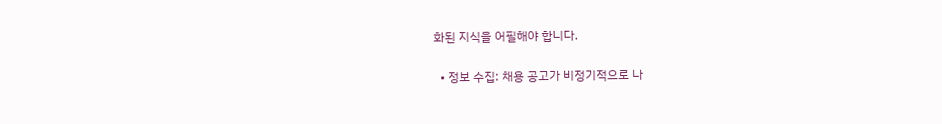화된 지식을 어필해야 합니다.

  • 정보 수집: 채용 공고가 비정기적으로 나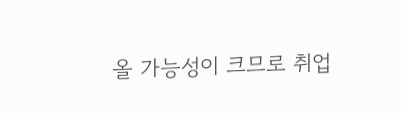올 가능성이 크므로 취업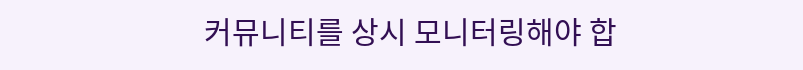커뮤니티를 상시 모니터링해야 합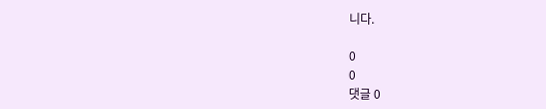니다.

0
0
댓글 0